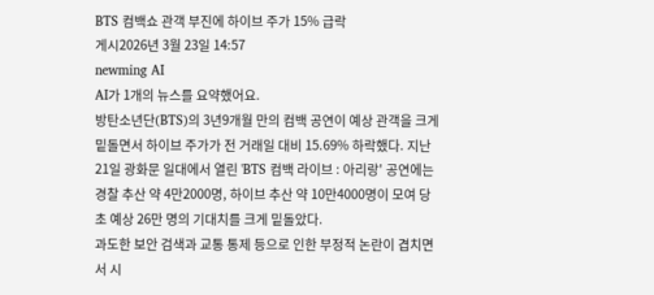BTS 컴백쇼 관객 부진에 하이브 주가 15% 급락
게시2026년 3월 23일 14:57
newming AI
AI가 1개의 뉴스를 요약했어요.
방탄소년단(BTS)의 3년9개월 만의 컴백 공연이 예상 관객을 크게 밑돌면서 하이브 주가가 전 거래일 대비 15.69% 하락했다. 지난 21일 광화문 일대에서 열린 'BTS 컴백 라이브 : 아리랑' 공연에는 경찰 추산 약 4만2000명, 하이브 추산 약 10만4000명이 모여 당초 예상 26만 명의 기대치를 크게 밑돌았다.
과도한 보안 검색과 교통 통제 등으로 인한 부정적 논란이 겹치면서 시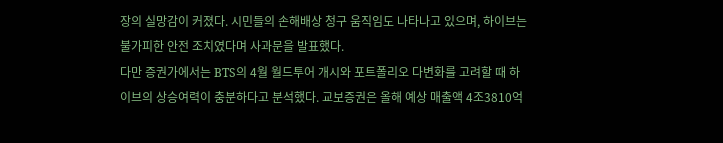장의 실망감이 커졌다. 시민들의 손해배상 청구 움직임도 나타나고 있으며, 하이브는 불가피한 안전 조치였다며 사과문을 발표했다.
다만 증권가에서는 BTS의 4월 월드투어 개시와 포트폴리오 다변화를 고려할 때 하이브의 상승여력이 충분하다고 분석했다. 교보증권은 올해 예상 매출액 4조3810억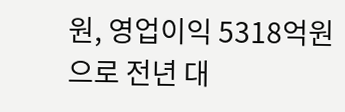원, 영업이익 5318억원으로 전년 대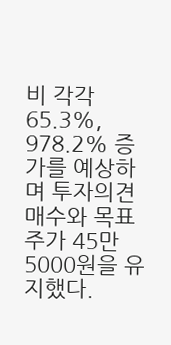비 각각 65.3%, 978.2% 증가를 예상하며 투자의견 매수와 목표주가 45만5000원을 유지했다.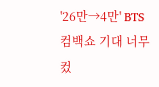'26만→4만' BTS 컴백쇼 기대 너무 컸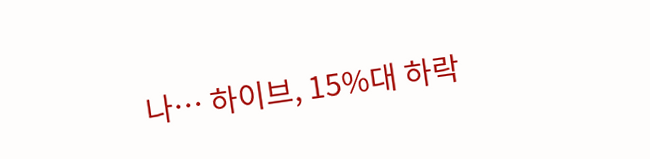나… 하이브, 15%대 하락